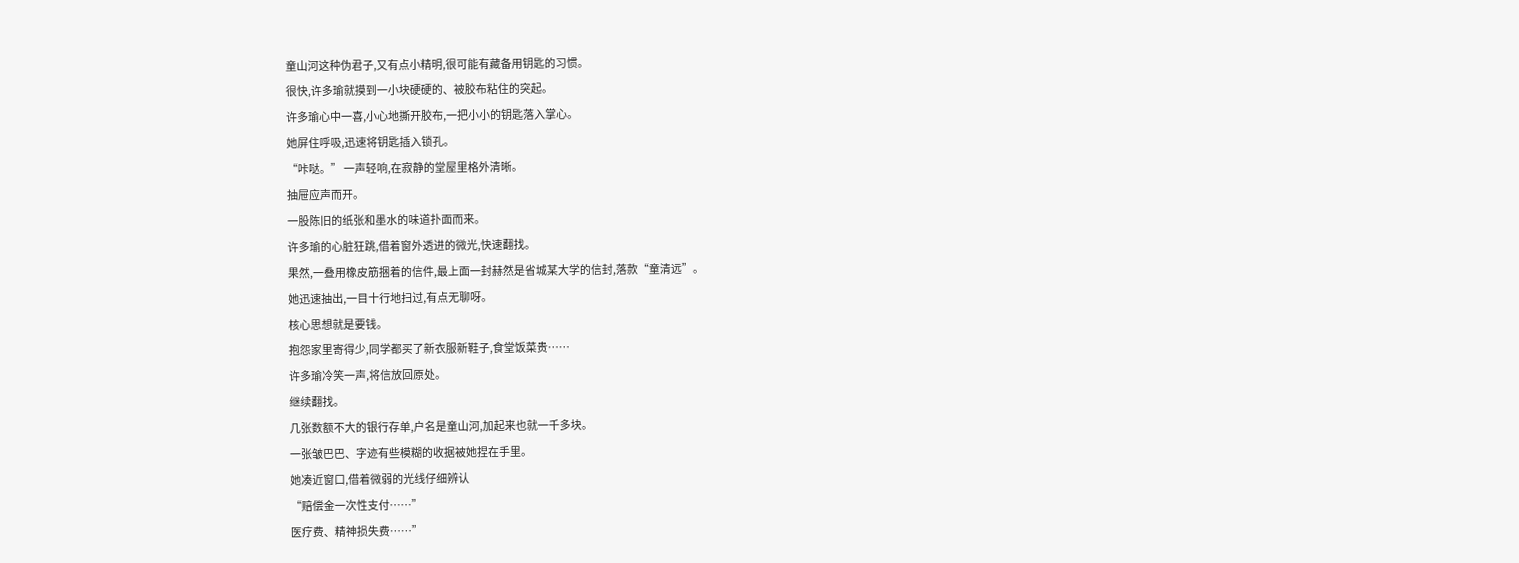童山河这种伪君子,又有点小精明,很可能有藏备用钥匙的习惯。
很快,许多瑜就摸到一小块硬硬的、被胶布粘住的突起。
许多瑜心中一喜,小心地撕开胶布,一把小小的钥匙落入掌心。
她屏住呼吸,迅速将钥匙插入锁孔。
“咔哒。” 一声轻响,在寂静的堂屋里格外清晰。
抽屉应声而开。
一股陈旧的纸张和墨水的味道扑面而来。
许多瑜的心脏狂跳,借着窗外透进的微光,快速翻找。
果然,一叠用橡皮筋捆着的信件,最上面一封赫然是省城某大学的信封,落款“童清远”。
她迅速抽出,一目十行地扫过,有点无聊呀。
核心思想就是要钱。
抱怨家里寄得少,同学都买了新衣服新鞋子,食堂饭菜贵……
许多瑜冷笑一声,将信放回原处。
继续翻找。
几张数额不大的银行存单,户名是童山河,加起来也就一千多块。
一张皱巴巴、字迹有些模糊的收据被她捏在手里。
她凑近窗口,借着微弱的光线仔细辨认
“赔偿金一次性支付……”
医疗费、精神损失费……”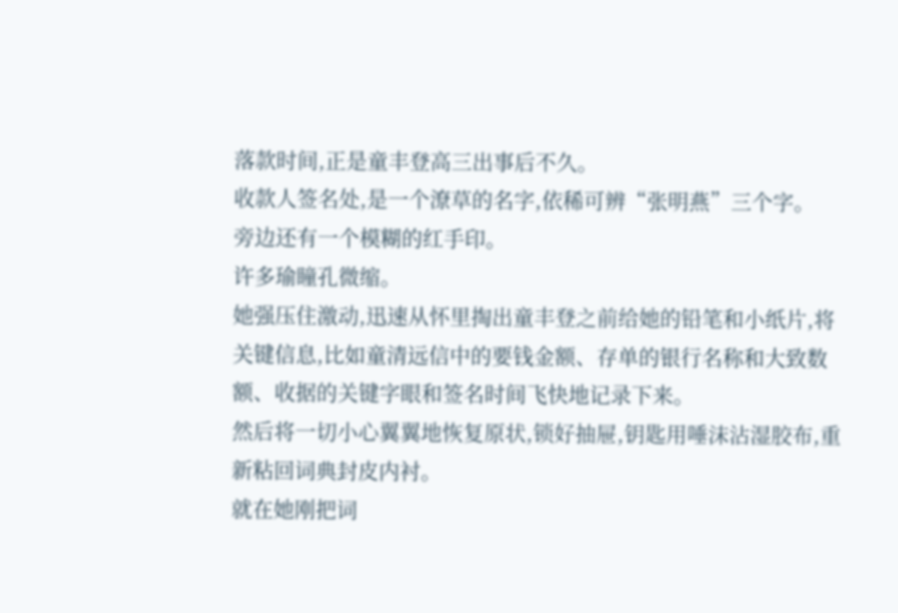落款时间,正是童丰登高三出事后不久。
收款人签名处,是一个潦草的名字,依稀可辨“张明燕”三个字。
旁边还有一个模糊的红手印。
许多瑜瞳孔微缩。
她强压住激动,迅速从怀里掏出童丰登之前给她的铅笔和小纸片,将关键信息,比如童清远信中的要钱金额、存单的银行名称和大致数额、收据的关键字眼和签名时间飞快地记录下来。
然后将一切小心翼翼地恢复原状,锁好抽屉,钥匙用唾沫沾湿胶布,重新粘回词典封皮内衬。
就在她刚把词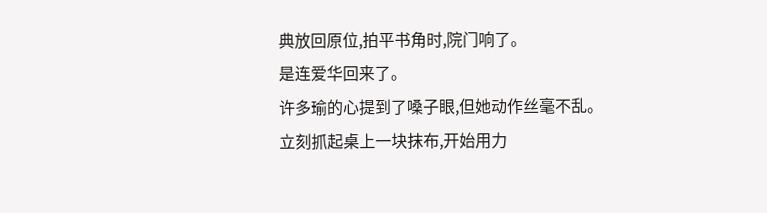典放回原位,拍平书角时,院门响了。
是连爱华回来了。
许多瑜的心提到了嗓子眼,但她动作丝毫不乱。
立刻抓起桌上一块抹布,开始用力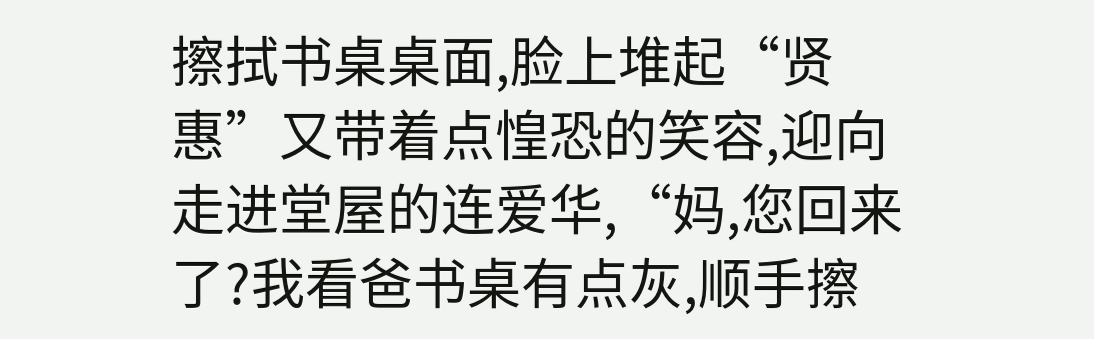擦拭书桌桌面,脸上堆起“贤惠”又带着点惶恐的笑容,迎向走进堂屋的连爱华,“妈,您回来了?我看爸书桌有点灰,顺手擦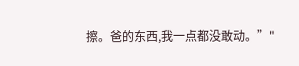擦。爸的东西,我一点都没敢动。”"